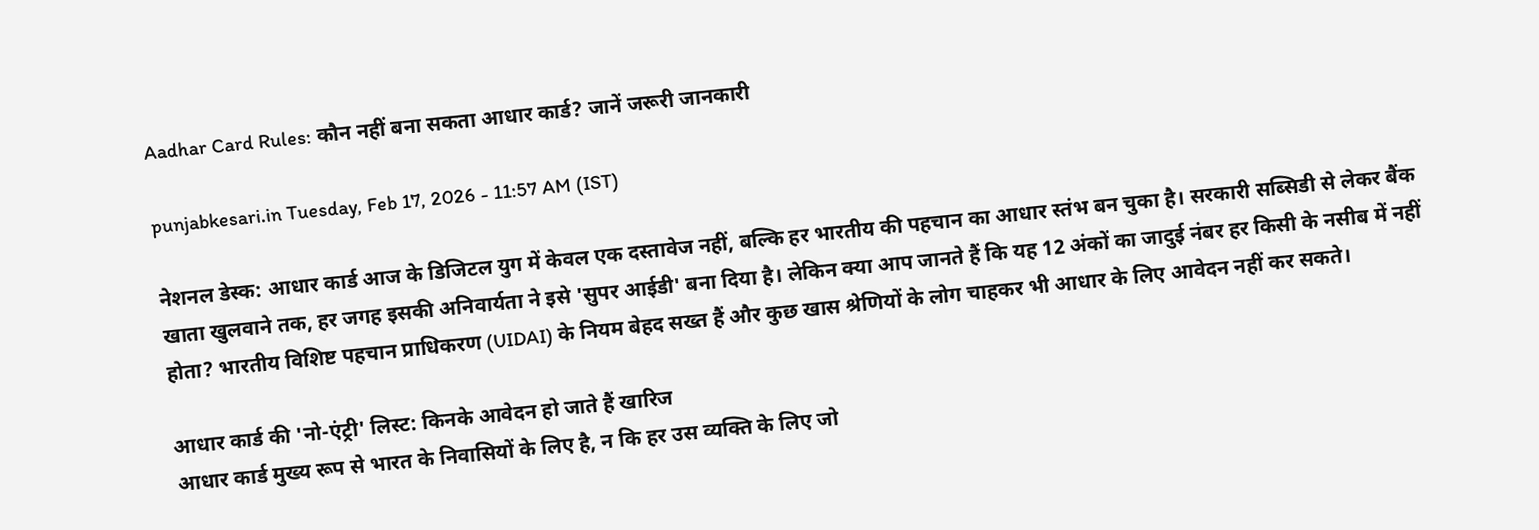Aadhar Card Rules: कौन नहीं बना सकता आधार कार्ड? जानें जरूरी जानकारी

punjabkesari.in Tuesday, Feb 17, 2026 - 11:57 AM (IST)

नेशनल डेस्क: आधार कार्ड आज के डिजिटल युग में केवल एक दस्तावेज नहीं, बल्कि हर भारतीय की पहचान का आधार स्तंभ बन चुका है। सरकारी सब्सिडी से लेकर बैंक खाता खुलवाने तक, हर जगह इसकी अनिवार्यता ने इसे 'सुपर आईडी' बना दिया है। लेकिन क्या आप जानते हैं कि यह 12 अंकों का जादुई नंबर हर किसी के नसीब में नहीं होता? भारतीय विशिष्ट पहचान प्राधिकरण (UIDAI) के नियम बेहद सख्त हैं और कुछ खास श्रेणियों के लोग चाहकर भी आधार के लिए आवेदन नहीं कर सकते।

आधार कार्ड की 'नो-एंट्री' लिस्ट: किनके आवेदन हो जाते हैं खारिज
आधार कार्ड मुख्य रूप से भारत के निवासियों के लिए है, न कि हर उस व्यक्ति के लिए जो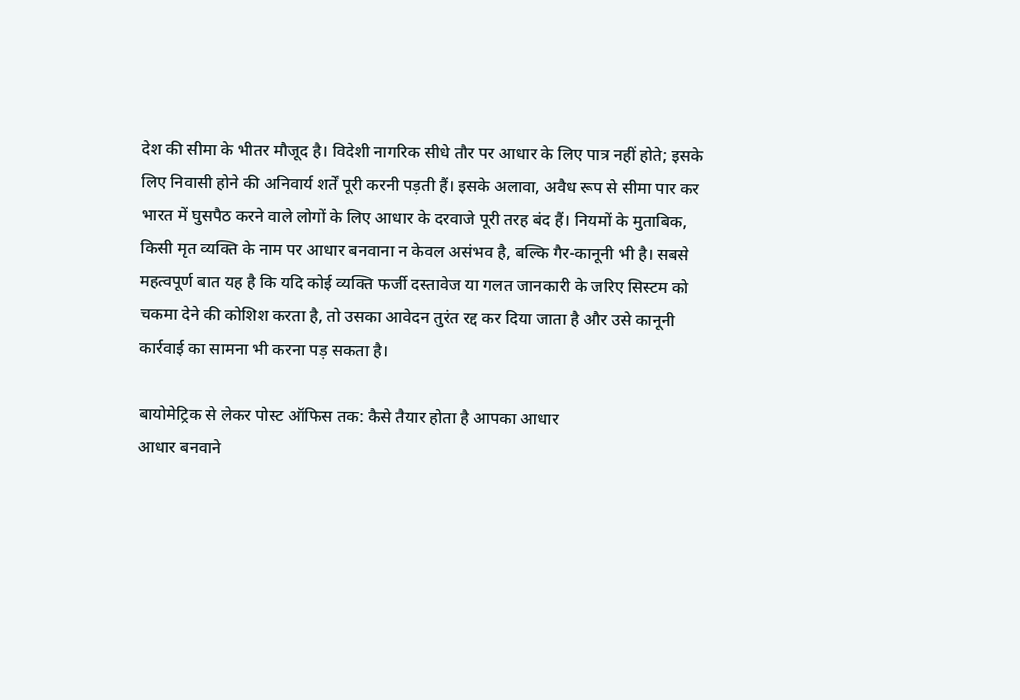देश की सीमा के भीतर मौजूद है। विदेशी नागरिक सीधे तौर पर आधार के लिए पात्र नहीं होते; इसके लिए निवासी होने की अनिवार्य शर्तें पूरी करनी पड़ती हैं। इसके अलावा, अवैध रूप से सीमा पार कर भारत में घुसपैठ करने वाले लोगों के लिए आधार के दरवाजे पूरी तरह बंद हैं। नियमों के मुताबिक, किसी मृत व्यक्ति के नाम पर आधार बनवाना न केवल असंभव है, बल्कि गैर-कानूनी भी है। सबसे महत्वपूर्ण बात यह है कि यदि कोई व्यक्ति फर्जी दस्तावेज या गलत जानकारी के जरिए सिस्टम को चकमा देने की कोशिश करता है, तो उसका आवेदन तुरंत रद्द कर दिया जाता है और उसे कानूनी कार्रवाई का सामना भी करना पड़ सकता है।

बायोमेट्रिक से लेकर पोस्ट ऑफिस तक: कैसे तैयार होता है आपका आधार
आधार बनवाने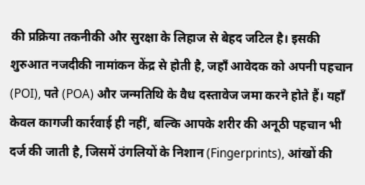की प्रक्रिया तकनीकी और सुरक्षा के लिहाज से बेहद जटिल है। इसकी शुरुआत नजदीकी नामांकन केंद्र से होती है, जहाँ आवेदक को अपनी पहचान (POI), पते (POA) और जन्मतिथि के वैध दस्तावेज जमा करने होते हैं। यहाँ केवल कागजी कार्रवाई ही नहीं, बल्कि आपके शरीर की अनूठी पहचान भी दर्ज की जाती है, जिसमें उंगलियों के निशान (Fingerprints), आंखों की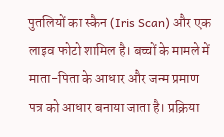पुतलियों का स्कैन (Iris Scan) और एक लाइव फोटो शामिल है। बच्चों के मामले में माता-पिता के आधार और जन्म प्रमाण पत्र को आधार बनाया जाता है। प्रक्रिया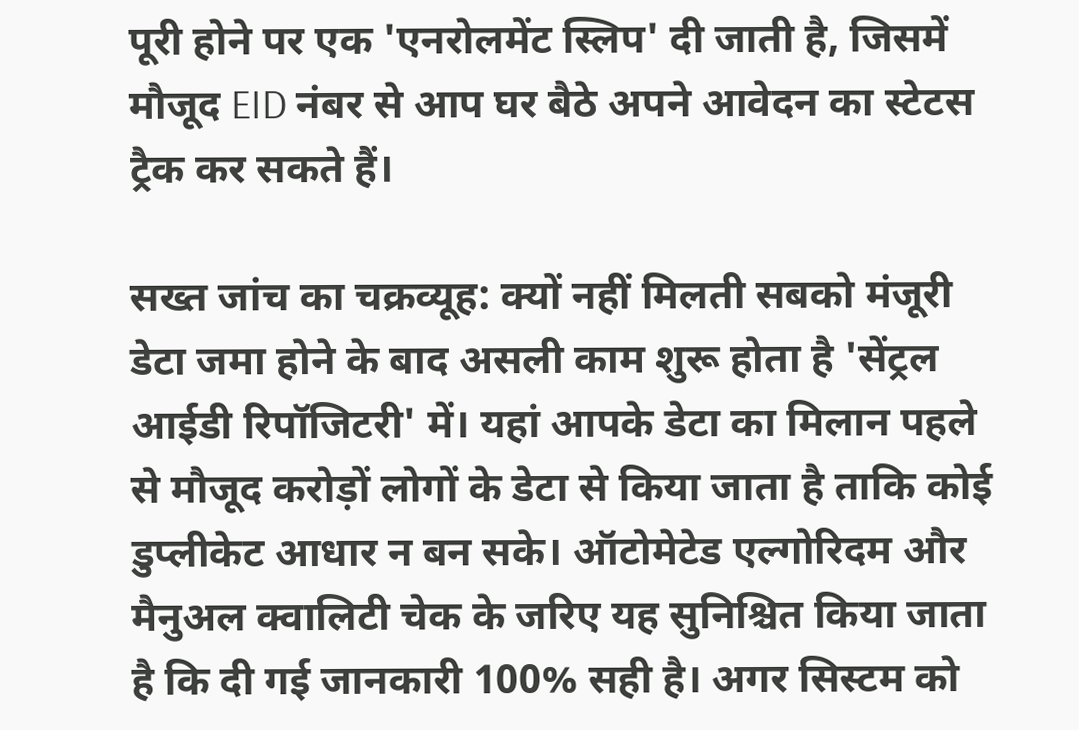पूरी होने पर एक 'एनरोलमेंट स्लिप' दी जाती है, जिसमें मौजूद EID नंबर से आप घर बैठे अपने आवेदन का स्टेटस ट्रैक कर सकते हैं।

सख्त जांच का चक्रव्यूह: क्यों नहीं मिलती सबको मंजूरी
डेटा जमा होने के बाद असली काम शुरू होता है 'सेंट्रल आईडी रिपॉजिटरी' में। यहां आपके डेटा का मिलान पहले से मौजूद करोड़ों लोगों के डेटा से किया जाता है ताकि कोई डुप्लीकेट आधार न बन सके। ऑटोमेटेड एल्गोरिदम और मैनुअल क्वालिटी चेक के जरिए यह सुनिश्चित किया जाता है कि दी गई जानकारी 100% सही है। अगर सिस्टम को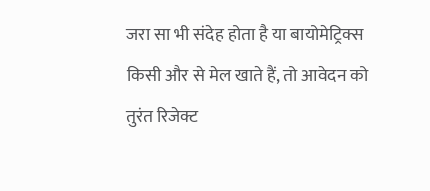जरा सा भी संदेह होता है या बायोमेट्रिक्स किसी और से मेल खाते हैं, तो आवेदन को तुरंत रिजेक्ट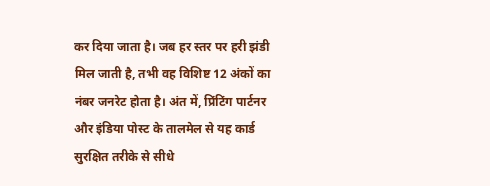कर दिया जाता है। जब हर स्तर पर हरी झंडी मिल जाती है, तभी वह विशिष्ट 12 अंकों का नंबर जनरेट होता है। अंत में, प्रिंटिंग पार्टनर और इंडिया पोस्ट के तालमेल से यह कार्ड सुरक्षित तरीके से सीधे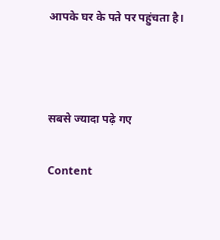आपके घर के पते पर पहुंचता है।



सबसे ज्यादा पढ़े गए

Content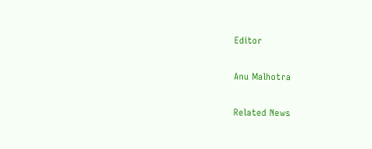Editor

Anu Malhotra

Related News